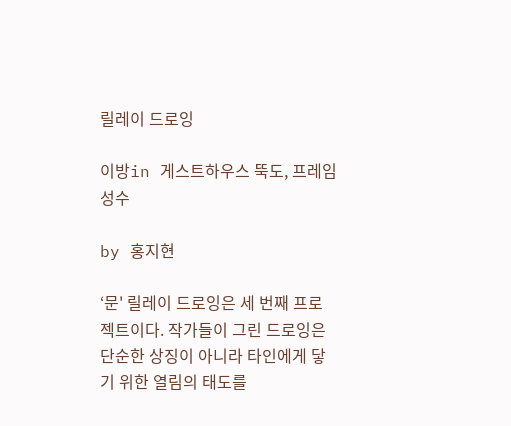릴레이 드로잉

이방in 게스트하우스 뚝도, 프레임성수

by 홍지현

‘문' 릴레이 드로잉은 세 번째 프로젝트이다. 작가들이 그린 드로잉은 단순한 상징이 아니라 타인에게 닿기 위한 열림의 태도를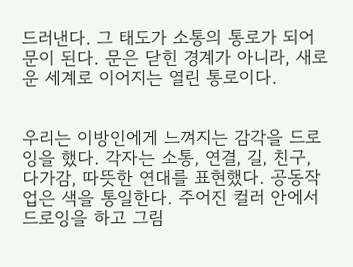드러낸다. 그 태도가 소통의 통로가 되어 문이 된다. 문은 닫힌 경계가 아니라, 새로운 세계로 이어지는 열린 통로이다.


우리는 이방인에게 느껴지는 감각을 드로잉을 했다. 각자는 소통, 연결, 길, 친구, 다가감, 따뜻한 연대를 표현했다. 공동작업은 색을 통일한다. 주어진 컬러 안에서 드로잉을 하고 그림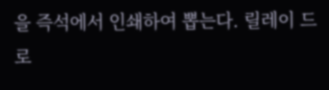을 즉석에서 인쇄하여 뽑는다. 릴레이 드로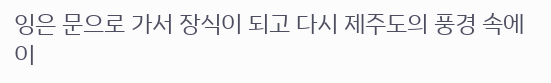잉은 문으로 가서 장식이 되고 다시 제주도의 풍경 속에 이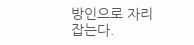방인으로 자리 잡는다.